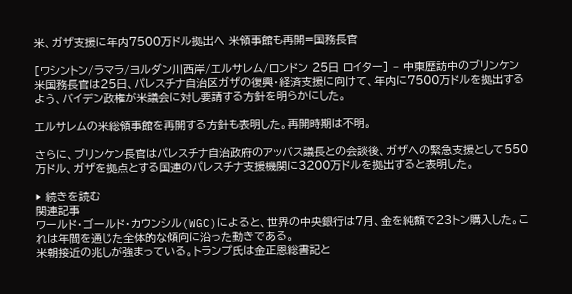米、ガザ支援に年内7500万ドル拠出へ 米領事館も再開=国務長官

[ワシントン/ラマラ/ヨルダン川西岸/エルサレム/ロンドン 25日 ロイター] – 中東歴訪中のブリンケン米国務長官は25日、パレスチナ自治区ガザの復興・経済支援に向けて、年内に7500万ドルを拠出するよう、バイデン政権が米議会に対し要請する方針を明らかにした。

エルサレムの米総領事館を再開する方針も表明した。再開時期は不明。

さらに、ブリンケン長官はパレスチナ自治政府のアッバス議長との会談後、ガザへの緊急支援として550万ドル、ガザを拠点とする国連のパレスチナ支援機関に3200万ドルを拠出すると表明した。

▶ 続きを読む
関連記事
ワールド・ゴールド・カウンシル(WGC)によると、世界の中央銀行は7月、金を純額で23トン購入した。これは年間を通じた全体的な傾向に沿った動きである。
米朝接近の兆しが強まっている。トランプ氏は金正恩総書記と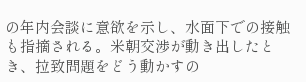の年内会談に意欲を示し、水面下での接触も指摘される。米朝交渉が動き出したとき、拉致問題をどう動かすの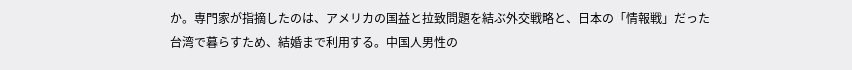か。専門家が指摘したのは、アメリカの国益と拉致問題を結ぶ外交戦略と、日本の「情報戦」だった
台湾で暮らすため、結婚まで利用する。中国人男性の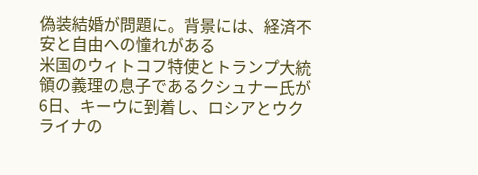偽装結婚が問題に。背景には、経済不安と自由への憧れがある
米国のウィトコフ特使とトランプ大統領の義理の息子であるクシュナー氏が6日、キーウに到着し、ロシアとウクライナの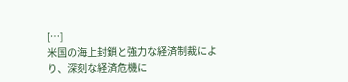[…]
米国の海上封鎖と強力な経済制裁により、深刻な経済危機に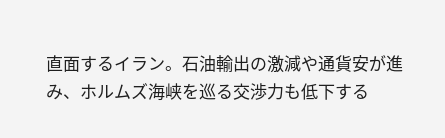直面するイラン。石油輸出の激減や通貨安が進み、ホルムズ海峡を巡る交渉力も低下する